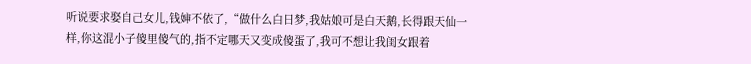听说要求娶自己女儿,钱婶不依了,“做什么白日梦,我姑娘可是白天鹅,长得跟天仙一样,你这混小子傻里傻气的,指不定哪天又变成傻蛋了,我可不想让我闺女跟着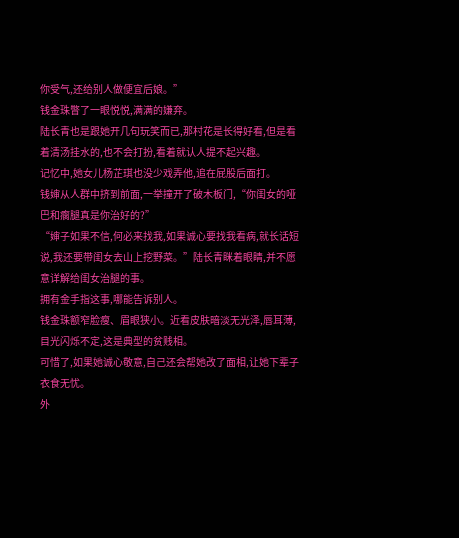你受气,还给别人做便宜后娘。”
钱金珠瞥了一眼悦悦,满满的嫌弃。
陆长青也是跟她开几句玩笑而已,那村花是长得好看,但是看着清汤挂水的,也不会打扮,看着就认人提不起兴趣。
记忆中,她女儿杨芷琪也没少戏弄他,追在屁股后面打。
钱婶从人群中挤到前面,一举撞开了破木板门,“你闺女的哑巴和瘸腿真是你治好的?”
“婶子如果不信,何必来找我,如果诚心要找我看病,就长话短说,我还要带闺女去山上挖野菜。”陆长青眯着眼睛,并不愿意详解给闺女治腿的事。
拥有金手指这事,哪能告诉别人。
钱金珠额窄脸瘦、眉眼狭小。近看皮肤暗淡无光泽,唇耳薄,目光闪烁不定,这是典型的贫贱相。
可惜了,如果她诚心敬意,自己还会帮她改了面相,让她下辈子衣食无忧。
外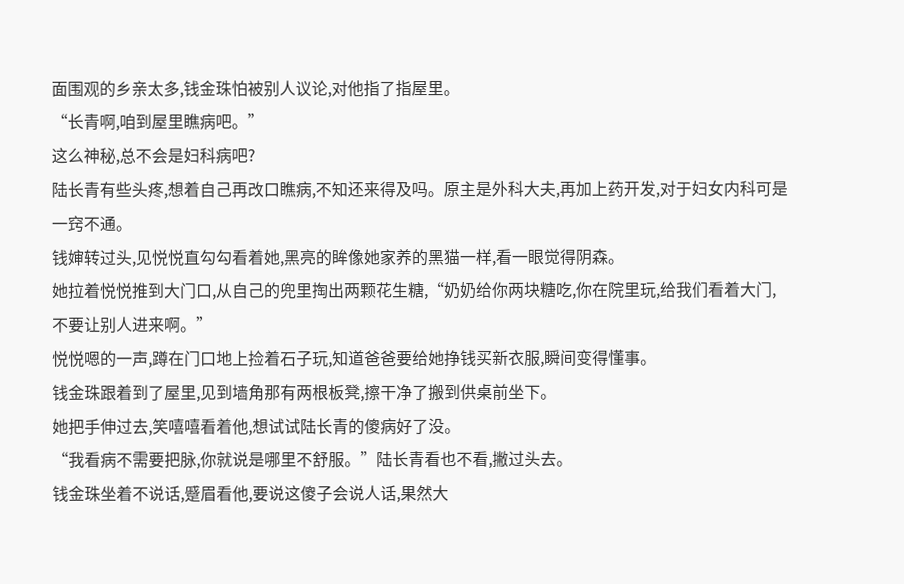面围观的乡亲太多,钱金珠怕被别人议论,对他指了指屋里。
“长青啊,咱到屋里瞧病吧。”
这么神秘,总不会是妇科病吧?
陆长青有些头疼,想着自己再改口瞧病,不知还来得及吗。原主是外科大夫,再加上药开发,对于妇女内科可是一窍不通。
钱婶转过头,见悦悦直勾勾看着她,黑亮的眸像她家养的黑猫一样,看一眼觉得阴森。
她拉着悦悦推到大门口,从自己的兜里掏出两颗花生糖,“奶奶给你两块糖吃,你在院里玩,给我们看着大门,不要让别人进来啊。”
悦悦嗯的一声,蹲在门口地上捡着石子玩,知道爸爸要给她挣钱买新衣服,瞬间变得懂事。
钱金珠跟着到了屋里,见到墙角那有两根板凳,擦干净了搬到供桌前坐下。
她把手伸过去,笑嘻嘻看着他,想试试陆长青的傻病好了没。
“我看病不需要把脉,你就说是哪里不舒服。”陆长青看也不看,撇过头去。
钱金珠坐着不说话,蹙眉看他,要说这傻子会说人话,果然大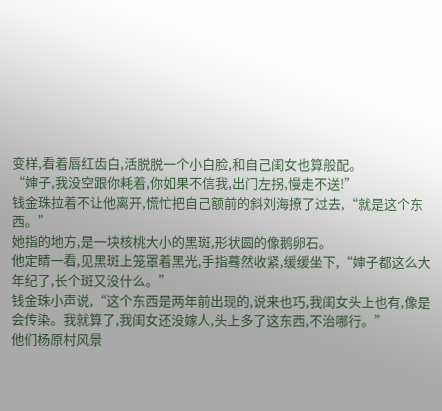变样,看着唇红齿白,活脱脱一个小白脸,和自己闺女也算般配。
“婶子,我没空跟你耗着,你如果不信我,出门左拐,慢走不送!”
钱金珠拉着不让他离开,慌忙把自己额前的斜刘海撩了过去,“就是这个东西。”
她指的地方,是一块核桃大小的黑斑,形状圆的像鹅卵石。
他定睛一看,见黑斑上笼罩着黑光,手指蓦然收紧,缓缓坐下,“婶子都这么大年纪了,长个斑又没什么。”
钱金珠小声说,“这个东西是两年前出现的,说来也巧,我闺女头上也有,像是会传染。我就算了,我闺女还没嫁人,头上多了这东西,不治哪行。”
他们杨原村风景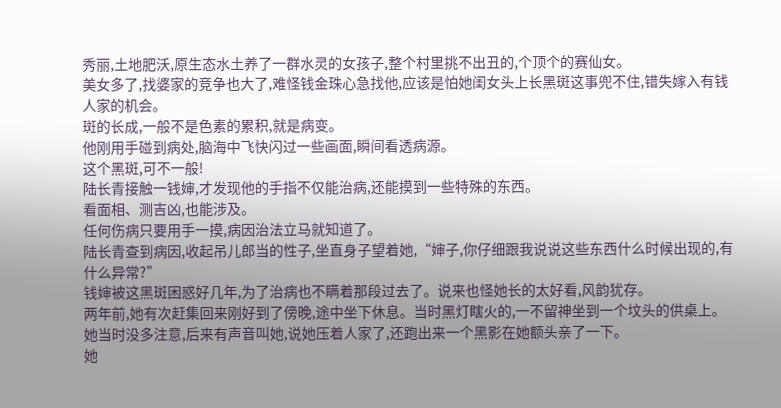秀丽,土地肥沃,原生态水土养了一群水灵的女孩子,整个村里挑不出丑的,个顶个的赛仙女。
美女多了,找婆家的竞争也大了,难怪钱金珠心急找他,应该是怕她闺女头上长黑斑这事兜不住,错失嫁入有钱人家的机会。
斑的长成,一般不是色素的累积,就是病变。
他刚用手碰到病处,脑海中飞快闪过一些画面,瞬间看透病源。
这个黑斑,可不一般!
陆长青接触一钱婶,才发现他的手指不仅能治病,还能摸到一些特殊的东西。
看面相、测吉凶,也能涉及。
任何伤病只要用手一摸,病因治法立马就知道了。
陆长青查到病因,收起吊儿郎当的性子,坐直身子望着她,“婶子,你仔细跟我说说这些东西什么时候出现的,有什么异常?”
钱婶被这黑斑困惑好几年,为了治病也不瞒着那段过去了。说来也怪她长的太好看,风韵犹存。
两年前,她有次赶集回来刚好到了傍晚,途中坐下休息。当时黑灯瞎火的,一不留神坐到一个坟头的供桌上。
她当时没多注意,后来有声音叫她,说她压着人家了,还跑出来一个黑影在她额头亲了一下。
她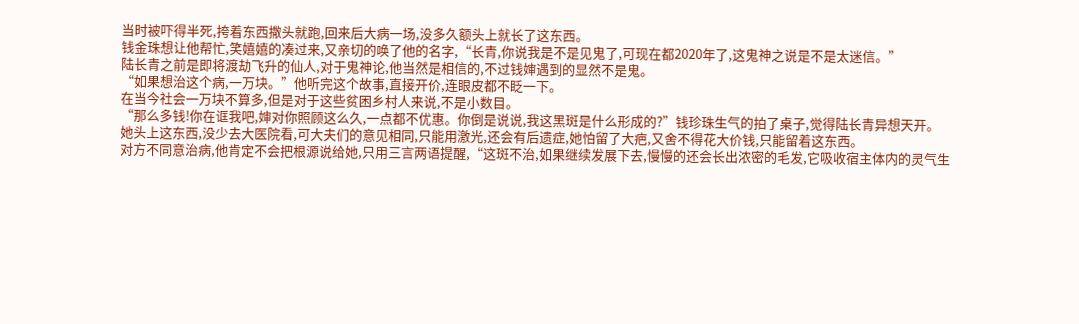当时被吓得半死,挎着东西撒头就跑,回来后大病一场,没多久额头上就长了这东西。
钱金珠想让他帮忙,笑嬉嬉的凑过来,又亲切的唤了他的名字,“长青,你说我是不是见鬼了,可现在都2020年了,这鬼神之说是不是太迷信。”
陆长青之前是即将渡劫飞升的仙人,对于鬼神论,他当然是相信的,不过钱婶遇到的显然不是鬼。
“如果想治这个病,一万块。”他听完这个故事,直接开价,连眼皮都不眨一下。
在当今社会一万块不算多,但是对于这些贫困乡村人来说,不是小数目。
“那么多钱!你在诓我吧,婶对你照顾这么久,一点都不优惠。你倒是说说,我这黑斑是什么形成的?”钱珍珠生气的拍了桌子,觉得陆长青异想天开。
她头上这东西,没少去大医院看,可大夫们的意见相同,只能用激光,还会有后遗症,她怕留了大疤,又舍不得花大价钱,只能留着这东西。
对方不同意治病,他肯定不会把根源说给她,只用三言两语提醒,“这斑不治,如果继续发展下去,慢慢的还会长出浓密的毛发,它吸收宿主体内的灵气生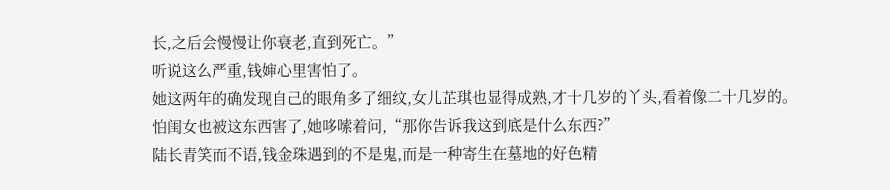长,之后会慢慢让你衰老,直到死亡。”
听说这么严重,钱婶心里害怕了。
她这两年的确发现自己的眼角多了细纹,女儿芷琪也显得成熟,才十几岁的丫头,看着像二十几岁的。
怕闺女也被这东西害了,她哆嗦着问,“那你告诉我这到底是什么东西?”
陆长青笑而不语,钱金珠遇到的不是鬼,而是一种寄生在墓地的好色精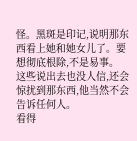怪。黑斑是印记,说明那东西看上她和她女儿了。要想彻底根除,不是易事。
这些说出去也没人信,还会惊扰到那东西,他当然不会告诉任何人。
看得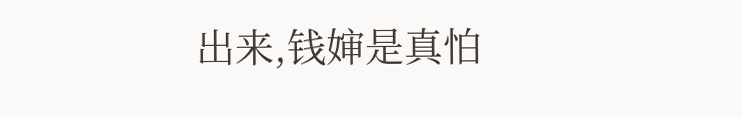出来,钱婶是真怕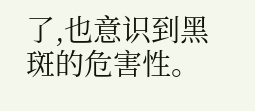了,也意识到黑斑的危害性。